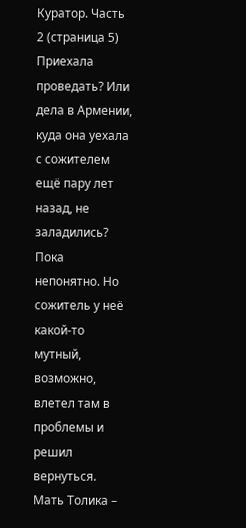Куратор. Часть 2 (страница 5)
Приехала проведать? Или дела в Армении, куда она уехала с сожителем ещё пару лет назад, не заладились? Пока непонятно. Но сожитель у неё какой-то мутный, возможно, влетел там в проблемы и решил вернуться.
Мать Толика –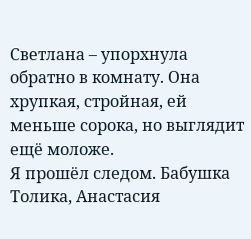Светлана – упорхнула обратно в комнату. Она хрупкая, стройная, ей меньше сорока, но выглядит ещё моложе.
Я прошёл следом. Бабушка Толика, Анастасия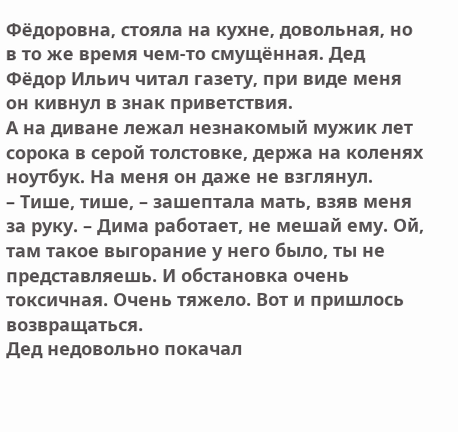Фёдоровна, стояла на кухне, довольная, но в то же время чем-то смущённая. Дед Фёдор Ильич читал газету, при виде меня он кивнул в знак приветствия.
А на диване лежал незнакомый мужик лет сорока в серой толстовке, держа на коленях ноутбук. На меня он даже не взглянул.
– Тише, тише, – зашептала мать, взяв меня за руку. – Дима работает, не мешай ему. Ой, там такое выгорание у него было, ты не представляешь. И обстановка очень токсичная. Очень тяжело. Вот и пришлось возвращаться.
Дед недовольно покачал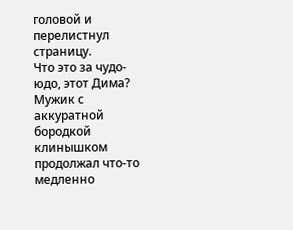головой и перелистнул страницу.
Что это за чудо-юдо, этот Дима?
Мужик с аккуратной бородкой клинышком продолжал что-то медленно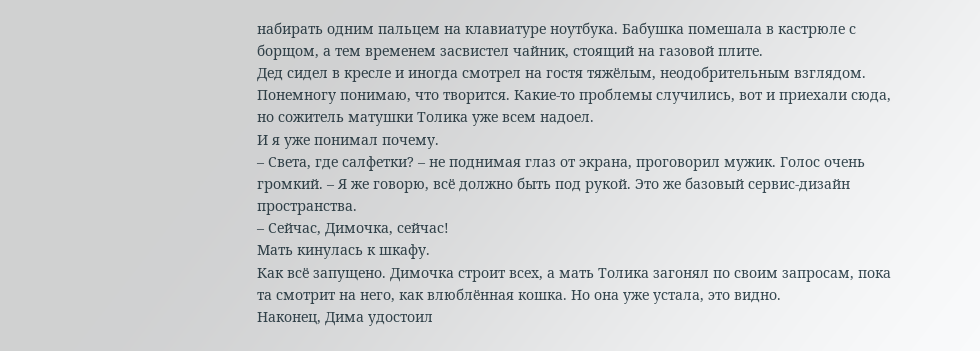набирать одним пальцем на клавиатуре ноутбука. Бабушка помешала в кастрюле с борщом, а тем временем засвистел чайник, стоящий на газовой плите.
Дед сидел в кресле и иногда смотрел на гостя тяжёлым, неодобрительным взглядом.
Понемногу понимаю, что творится. Какие-то проблемы случились, вот и приехали сюда, но сожитель матушки Толика уже всем надоел.
И я уже понимал почему.
– Света, где салфетки? – не поднимая глаз от экрана, проговорил мужик. Голос очень громкий. – Я же говорю, всё должно быть под рукой. Это же базовый сервис-дизайн пространства.
– Сейчас, Димочка, сейчас!
Мать кинулась к шкафу.
Как всё запущено. Димочка строит всех, а мать Толика загонял по своим запросам, пока та смотрит на него, как влюблённая кошка. Но она уже устала, это видно.
Наконец, Дима удостоил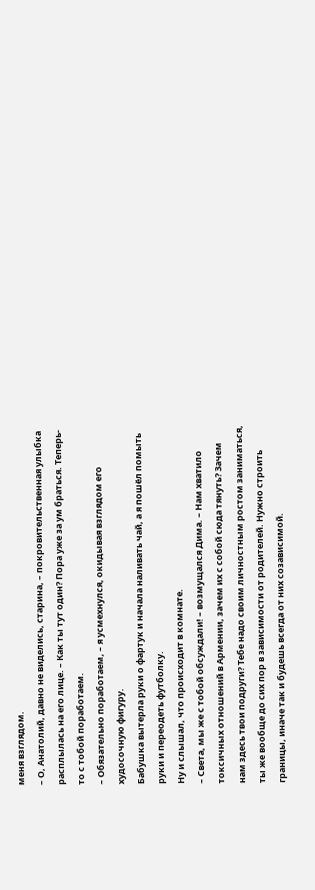меня взглядом.
– О, Анатолий, давно не виделись, старина, – покровительственная улыбка расплылась на его лице. – Как ты тут один? Пора уже за ум браться. Теперь-то с тобой поработаем.
– Обязательно поработаем, – я усмехнулся, окидывая взглядом его худосочную фигуру.
Бабушка вытерла руки о фартук и начала наливать чай, а я пошёл помыть руки и переодеть футболку.
Ну и слышал, что происходит в комнате.
– Света, мы же с тобой обсуждали! – возмущался Дима. – Нам хватило токсичных отношений в Армении, зачем их с собой сюда тянуть? Зачем нам здесь твои подруги? Тебе надо своим личностным ростом заниматься, ты же вообще до сих пор в зависимости от родителей. Нужно строить границы, иначе так и будешь всегда от них созависимой.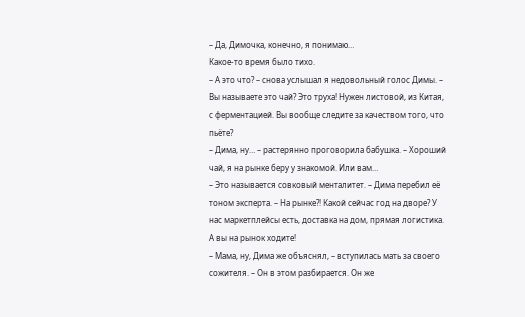– Да, Димочка, конечно, я понимаю…
Какое-то время было тихо.
– А это что? – снова услышал я недовольный голос Димы. – Вы называете это чай? Это труха! Нужен листовой, из Китая, с ферментацией. Вы вообще следите за качеством того, что пьёте?
– Дима, ну… – растерянно проговорила бабушка. – Хороший чай, я на рынке беру у знакомой. Или вам…
– Это называется совковый менталитет. – Дима перебил её тоном эксперта. – На рынке?! Какой сейчас год на дворе? У нас маркетплейсы есть, доставка на дом, прямая логистика. А вы на рынок ходите!
– Мама, ну, Дима же объяснял, – вступилась мать за своего сожителя. – Он в этом разбирается. Он же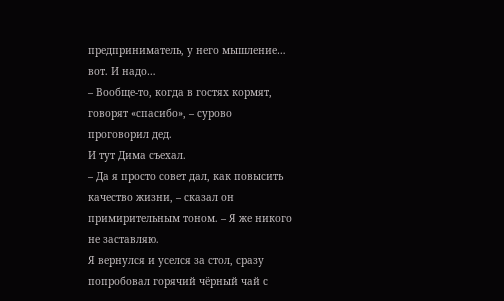предприниматель, у него мышление… вот. И надо…
– Вообще-то, когда в гостях кормят, говорят «спасибо», – сурово проговорил дед.
И тут Дима съехал.
– Да я просто совет дал, как повысить качество жизни, – сказал он примирительным тоном. – Я же никого не заставляю.
Я вернулся и уселся за стол, сразу попробовал горячий чёрный чай с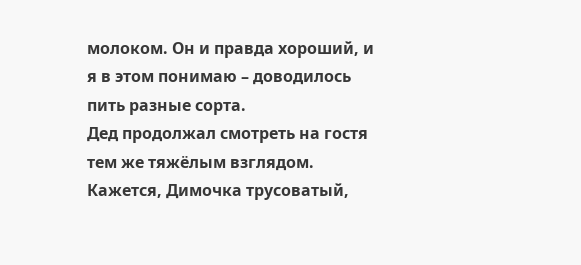молоком. Он и правда хороший, и я в этом понимаю – доводилось пить разные сорта.
Дед продолжал смотреть на гостя тем же тяжёлым взглядом. Кажется, Димочка трусоватый,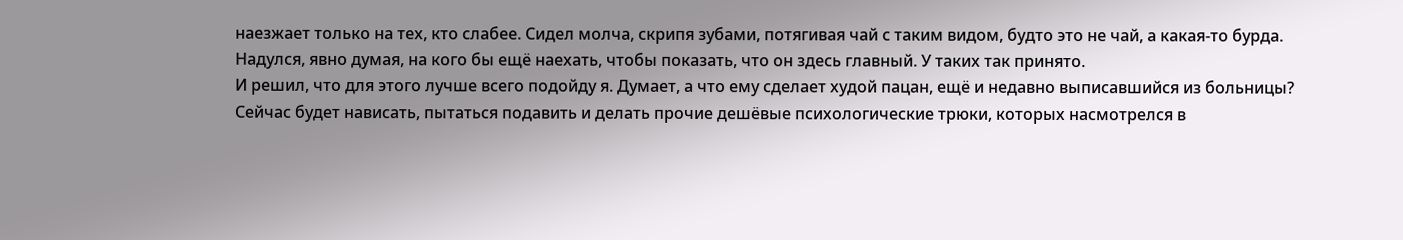наезжает только на тех, кто слабее. Сидел молча, скрипя зубами, потягивая чай с таким видом, будто это не чай, а какая-то бурда.
Надулся, явно думая, на кого бы ещё наехать, чтобы показать, что он здесь главный. У таких так принято.
И решил, что для этого лучше всего подойду я. Думает, а что ему сделает худой пацан, ещё и недавно выписавшийся из больницы?
Сейчас будет нависать, пытаться подавить и делать прочие дешёвые психологические трюки, которых насмотрелся в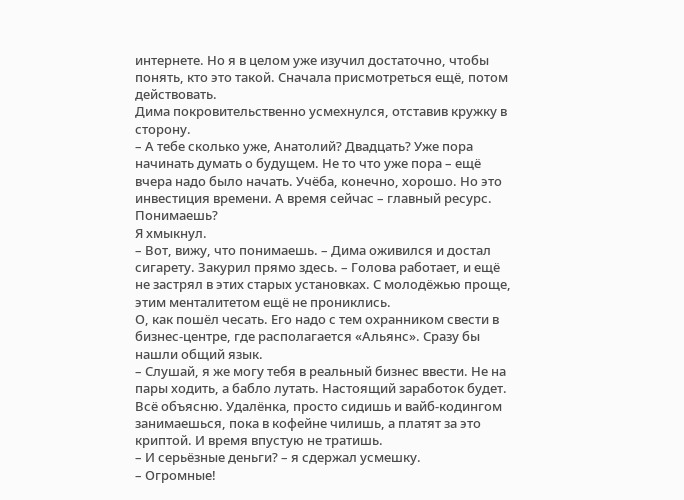интернете. Но я в целом уже изучил достаточно, чтобы понять, кто это такой. Сначала присмотреться ещё, потом действовать.
Дима покровительственно усмехнулся, отставив кружку в сторону.
– А тебе сколько уже, Анатолий? Двадцать? Уже пора начинать думать о будущем. Не то что уже пора – ещё вчера надо было начать. Учёба, конечно, хорошо. Но это инвестиция времени. А время сейчас – главный ресурс. Понимаешь?
Я хмыкнул.
– Вот, вижу, что понимаешь. – Дима оживился и достал сигарету. Закурил прямо здесь. – Голова работает, и ещё не застрял в этих старых установках. С молодёжью проще, этим менталитетом ещё не прониклись.
О, как пошёл чесать. Его надо с тем охранником свести в бизнес-центре, где располагается «Альянс». Сразу бы нашли общий язык.
– Слушай, я же могу тебя в реальный бизнес ввести. Не на пары ходить, а бабло лутать. Настоящий заработок будет. Всё объясню. Удалёнка, просто сидишь и вайб-кодингом занимаешься, пока в кофейне чилишь, а платят за это криптой. И время впустую не тратишь.
– И серьёзные деньги? – я сдержал усмешку.
– Огромные!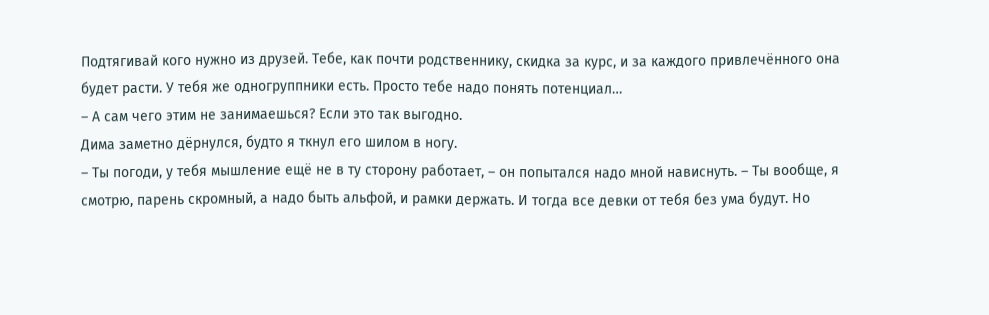Подтягивай кого нужно из друзей. Тебе, как почти родственнику, скидка за курс, и за каждого привлечённого она будет расти. У тебя же одногруппники есть. Просто тебе надо понять потенциал…
– А сам чего этим не занимаешься? Если это так выгодно.
Дима заметно дёрнулся, будто я ткнул его шилом в ногу.
– Ты погоди, у тебя мышление ещё не в ту сторону работает, – он попытался надо мной нависнуть. – Ты вообще, я смотрю, парень скромный, а надо быть альфой, и рамки держать. И тогда все девки от тебя без ума будут. Но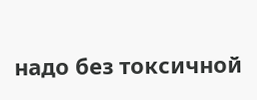надо без токсичной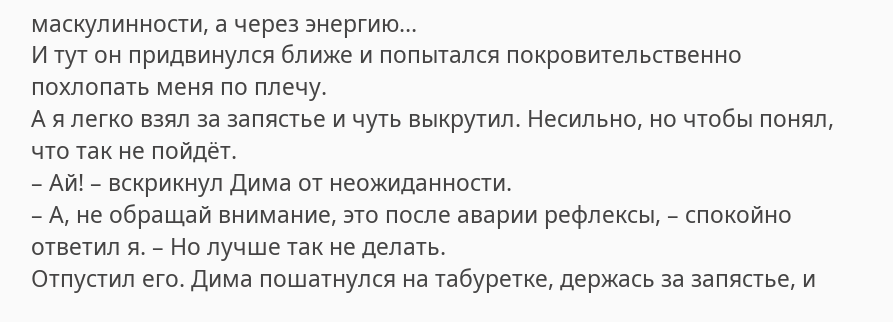маскулинности, а через энергию…
И тут он придвинулся ближе и попытался покровительственно похлопать меня по плечу.
А я легко взял за запястье и чуть выкрутил. Несильно, но чтобы понял, что так не пойдёт.
– Ай! – вскрикнул Дима от неожиданности.
– А, не обращай внимание, это после аварии рефлексы, – спокойно ответил я. – Но лучше так не делать.
Отпустил его. Дима пошатнулся на табуретке, держась за запястье, и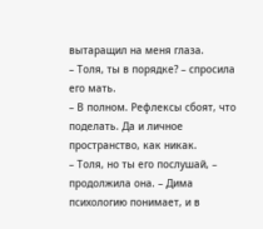вытаращил на меня глаза.
– Толя, ты в порядке? – спросила его мать.
– В полном. Рефлексы сбоят, что поделать. Да и личное пространство, как никак.
– Толя, но ты его послушай, – продолжила она. – Дима психологию понимает, и в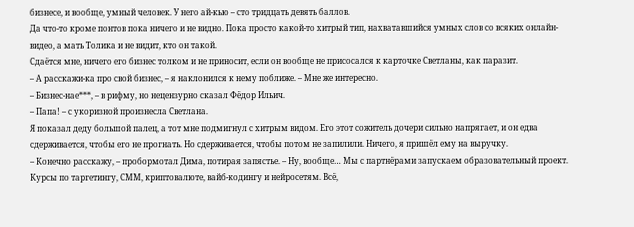бизнесе, и вообще, умный человек. У него ай-кью – сто тридцать девять баллов.
Да что-то кроме понтов пока ничего и не видно. Пока просто какой-то хитрый тип, нахватавшийся умных слов со всяких онлайн-видео, а мать Толика и не видит, кто он такой.
Сдаётся мне, ничего его бизнес толком и не приносит, если он вообще не присосался к карточке Светланы, как паразит.
– А расскажи-ка про свой бизнес, – я наклонился к нему поближе. – Мне же интересно.
– Бизнес-нае***, – в рифму, но нецензурно сказал Фёдор Ильич.
– Папа! – с укоризной произнесла Светлана.
Я показал деду большой палец, а тот мне подмигнул с хитрым видом. Его этот сожитель дочери сильно напрягает, и он едва сдерживается, чтобы его не прогнать. Но сдерживается, чтобы потом не запилили. Ничего, я пришёл ему на выручку.
– Конечно расскажу, – пробормотал Дима, потирая запястье. – Ну, вообще… Мы с партнёрами запускаем образовательный проект. Курсы по таргетингу, СММ, криптовалюте, вайб-кодингу и нейросетям. Всё,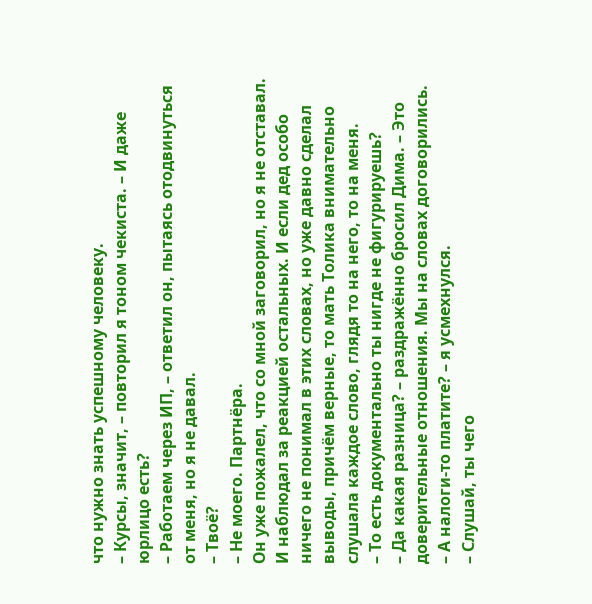что нужно знать успешному человеку.
– Курсы, значит, – повторил я тоном чекиста. – И даже юрлицо есть?
– Работаем через ИП, – ответил он, пытаясь отодвинуться от меня, но я не давал.
– Твоё?
– Не моего. Партнёра.
Он уже пожалел, что со мной заговорил, но я не отставал. И наблюдал за реакцией остальных. И если дед особо ничего не понимал в этих словах, но уже давно сделал выводы, причём верные, то мать Толика внимательно слушала каждое слово, глядя то на него, то на меня.
– То есть документально ты нигде не фигурируешь?
– Да какая разница? – раздражённо бросил Дима. – Это доверительные отношения. Мы на словах договорились.
– А налоги-то платите? – я усмехнулся.
– Слушай, ты чего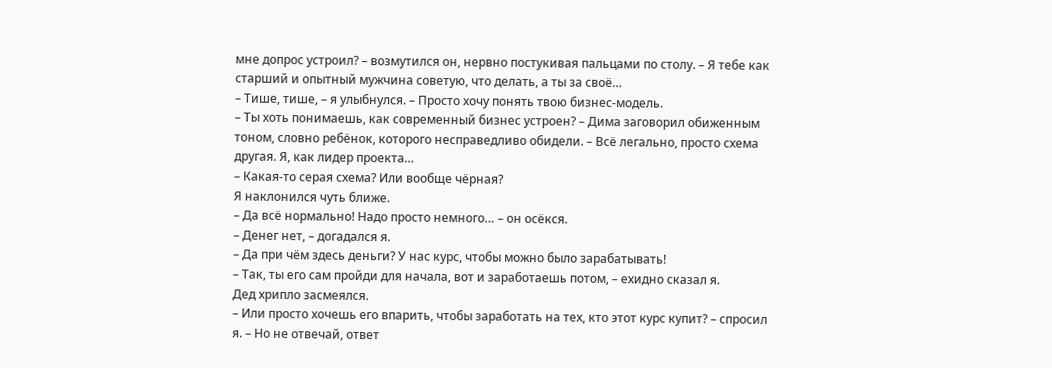мне допрос устроил? – возмутился он, нервно постукивая пальцами по столу. – Я тебе как старший и опытный мужчина советую, что делать, а ты за своё…
– Тише, тише, – я улыбнулся. – Просто хочу понять твою бизнес-модель.
– Ты хоть понимаешь, как современный бизнес устроен? – Дима заговорил обиженным тоном, словно ребёнок, которого несправедливо обидели. – Всё легально, просто схема другая. Я, как лидер проекта…
– Какая-то серая схема? Или вообще чёрная?
Я наклонился чуть ближе.
– Да всё нормально! Надо просто немного… – он осёкся.
– Денег нет, – догадался я.
– Да при чём здесь деньги? У нас курс, чтобы можно было зарабатывать!
– Так, ты его сам пройди для начала, вот и заработаешь потом, – ехидно сказал я.
Дед хрипло засмеялся.
– Или просто хочешь его впарить, чтобы заработать на тех, кто этот курс купит? – спросил я. – Но не отвечай, ответ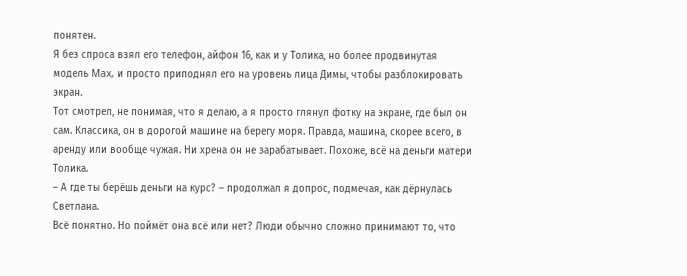понятен.
Я без спроса взял его телефон, айфон 16, как и у Толика, но более продвинутая модель Max, и просто приподнял его на уровень лица Димы, чтобы разблокировать экран.
Тот смотрел, не понимая, что я делаю, а я просто глянул фотку на экране, где был он сам. Классика, он в дорогой машине на берегу моря. Правда, машина, скорее всего, в аренду или вообще чужая. Ни хрена он не зарабатывает. Похоже, всё на деньги матери Толика.
– А где ты берёшь деньги на курс? – продолжал я допрос, подмечая, как дёрнулась Светлана.
Всё понятно. Но поймёт она всё или нет? Люди обычно сложно принимают то, что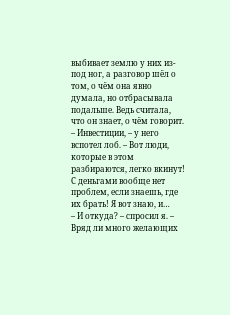выбивает землю у них из-под ног, а разговор шёл о том, о чём она явно думала, но отбрасывала подальше. Ведь считала, что он знает, о чём говорит.
– Инвестиции, – у него вспотел лоб. – Вот люди, которые в этом разбираются, легко вкинут! С деньгами вообще нет проблем, если знаешь, где их брать! Я вот знаю, и…
– И откуда? – спросил я. – Вряд ли много желающих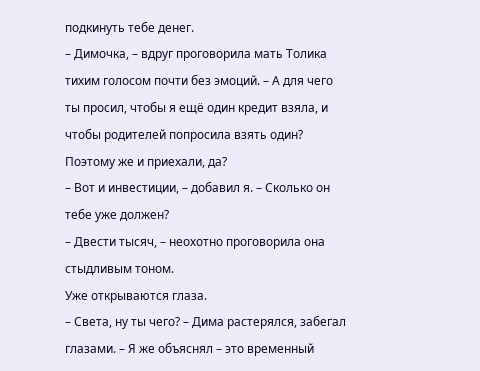подкинуть тебе денег.
– Димочка, – вдруг проговорила мать Толика тихим голосом почти без эмоций. – А для чего ты просил, чтобы я ещё один кредит взяла, и чтобы родителей попросила взять один? Поэтому же и приехали, да?
– Вот и инвестиции, – добавил я. – Сколько он тебе уже должен?
– Двести тысяч, – неохотно проговорила она стыдливым тоном.
Уже открываются глаза.
– Света, ну ты чего? – Дима растерялся, забегал глазами. – Я же объяснял – это временный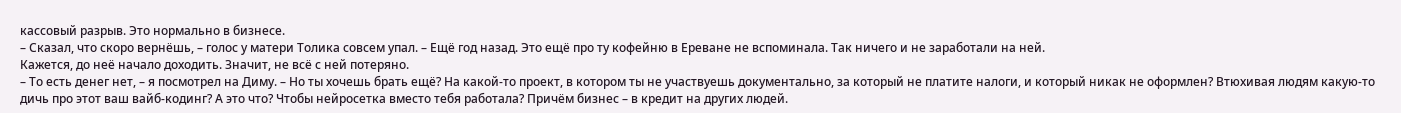кассовый разрыв. Это нормально в бизнесе.
– Сказал, что скоро вернёшь, – голос у матери Толика совсем упал. – Ещё год назад. Это ещё про ту кофейню в Ереване не вспоминала. Так ничего и не заработали на ней.
Кажется, до неё начало доходить. Значит, не всё с ней потеряно.
– То есть денег нет, – я посмотрел на Диму. – Но ты хочешь брать ещё? На какой-то проект, в котором ты не участвуешь документально, за который не платите налоги, и который никак не оформлен? Втюхивая людям какую-то дичь про этот ваш вайб-кодинг? А это что? Чтобы нейросетка вместо тебя работала? Причём бизнес – в кредит на других людей.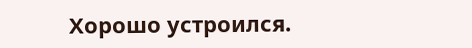Хорошо устроился.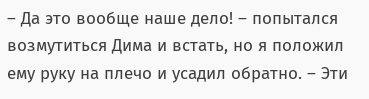– Да это вообще наше дело! – попытался возмутиться Дима и встать, но я положил ему руку на плечо и усадил обратно. – Эти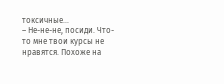токсичные…
– Не-не-не, посиди. Что-то мне твои курсы не нравятся. Похоже на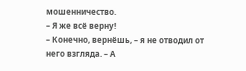мошенничество.
– Я же всё верну!
– Конечно, вернёшь, – я не отводил от него взгляда. – А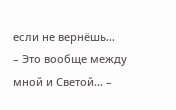если не вернёшь…
– Это вообще между мной и Светой… –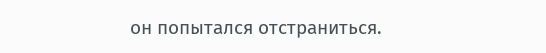он попытался отстраниться.